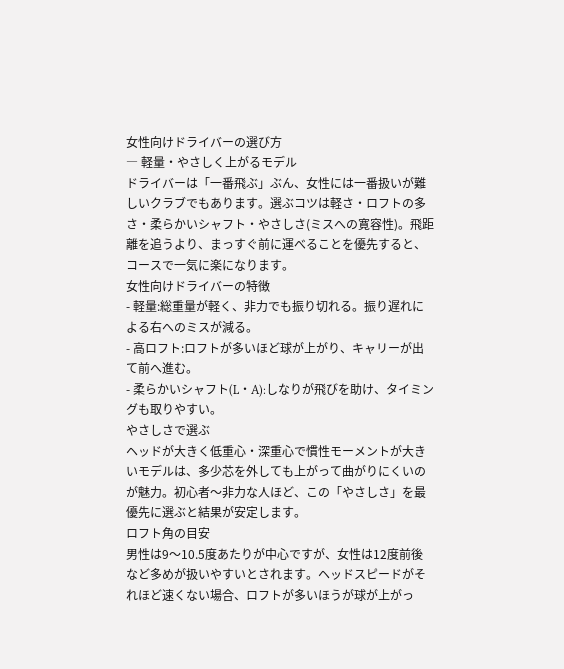女性向けドライバーの選び方
― 軽量・やさしく上がるモデル
ドライバーは「一番飛ぶ」ぶん、女性には一番扱いが難しいクラブでもあります。選ぶコツは軽さ・ロフトの多さ・柔らかいシャフト・やさしさ(ミスへの寛容性)。飛距離を追うより、まっすぐ前に運べることを優先すると、コースで一気に楽になります。
女性向けドライバーの特徴
- 軽量:総重量が軽く、非力でも振り切れる。振り遅れによる右へのミスが減る。
- 高ロフト:ロフトが多いほど球が上がり、キャリーが出て前へ進む。
- 柔らかいシャフト(L・A):しなりが飛びを助け、タイミングも取りやすい。
やさしさで選ぶ
ヘッドが大きく低重心・深重心で慣性モーメントが大きいモデルは、多少芯を外しても上がって曲がりにくいのが魅力。初心者〜非力な人ほど、この「やさしさ」を最優先に選ぶと結果が安定します。
ロフト角の目安
男性は9〜10.5度あたりが中心ですが、女性は12度前後など多めが扱いやすいとされます。ヘッドスピードがそれほど速くない場合、ロフトが多いほうが球が上がっ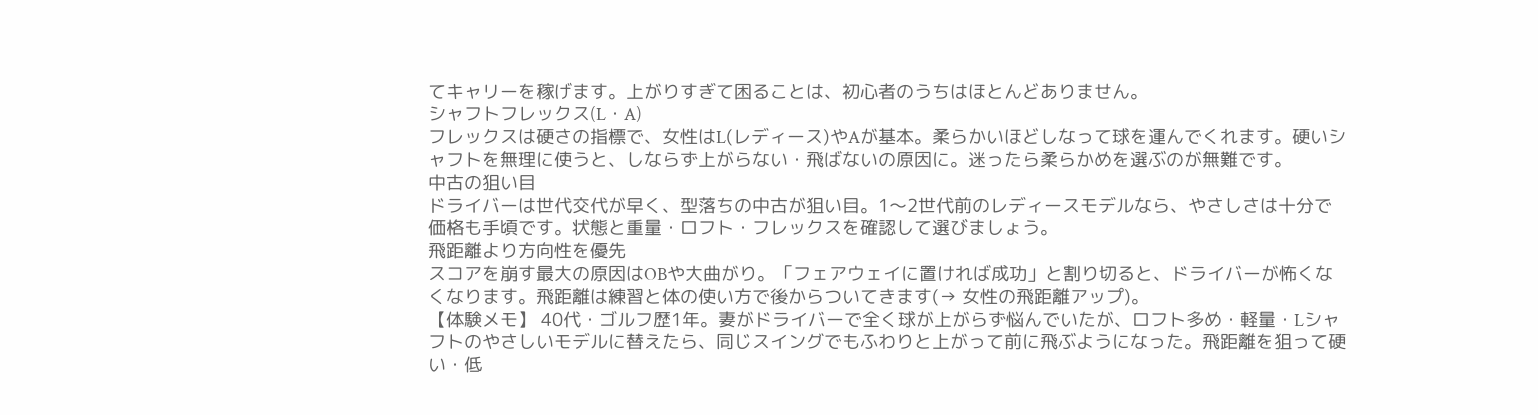てキャリーを稼げます。上がりすぎて困ることは、初心者のうちはほとんどありません。
シャフトフレックス(L・A)
フレックスは硬さの指標で、女性はL(レディース)やAが基本。柔らかいほどしなって球を運んでくれます。硬いシャフトを無理に使うと、しならず上がらない・飛ばないの原因に。迷ったら柔らかめを選ぶのが無難です。
中古の狙い目
ドライバーは世代交代が早く、型落ちの中古が狙い目。1〜2世代前のレディースモデルなら、やさしさは十分で価格も手頃です。状態と重量・ロフト・フレックスを確認して選びましょう。
飛距離より方向性を優先
スコアを崩す最大の原因はOBや大曲がり。「フェアウェイに置ければ成功」と割り切ると、ドライバーが怖くなくなります。飛距離は練習と体の使い方で後からついてきます(→ 女性の飛距離アップ)。
【体験メモ】 40代・ゴルフ歴1年。妻がドライバーで全く球が上がらず悩んでいたが、ロフト多め・軽量・Lシャフトのやさしいモデルに替えたら、同じスイングでもふわりと上がって前に飛ぶようになった。飛距離を狙って硬い・低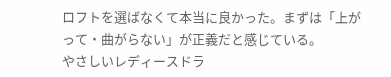ロフトを選ばなくて本当に良かった。まずは「上がって・曲がらない」が正義だと感じている。
やさしいレディースドラ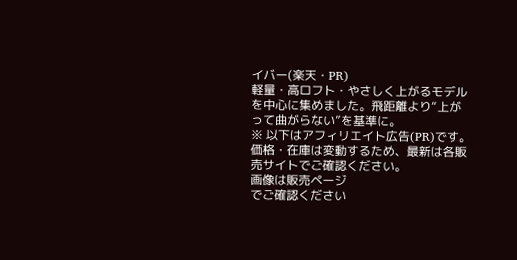イバー(楽天・PR)
軽量・高ロフト・やさしく上がるモデルを中心に集めました。飛距離より“上がって曲がらない”を基準に。
※ 以下はアフィリエイト広告(PR)です。価格・在庫は変動するため、最新は各販売サイトでご確認ください。
画像は販売ページ
でご確認ください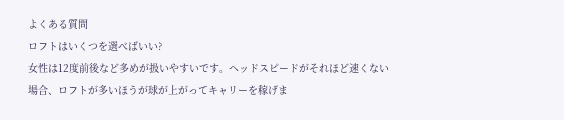よくある質問
ロフトはいくつを選べばいい?
女性は12度前後など多めが扱いやすいです。ヘッドスピードがそれほど速くない場合、ロフトが多いほうが球が上がってキャリーを稼げま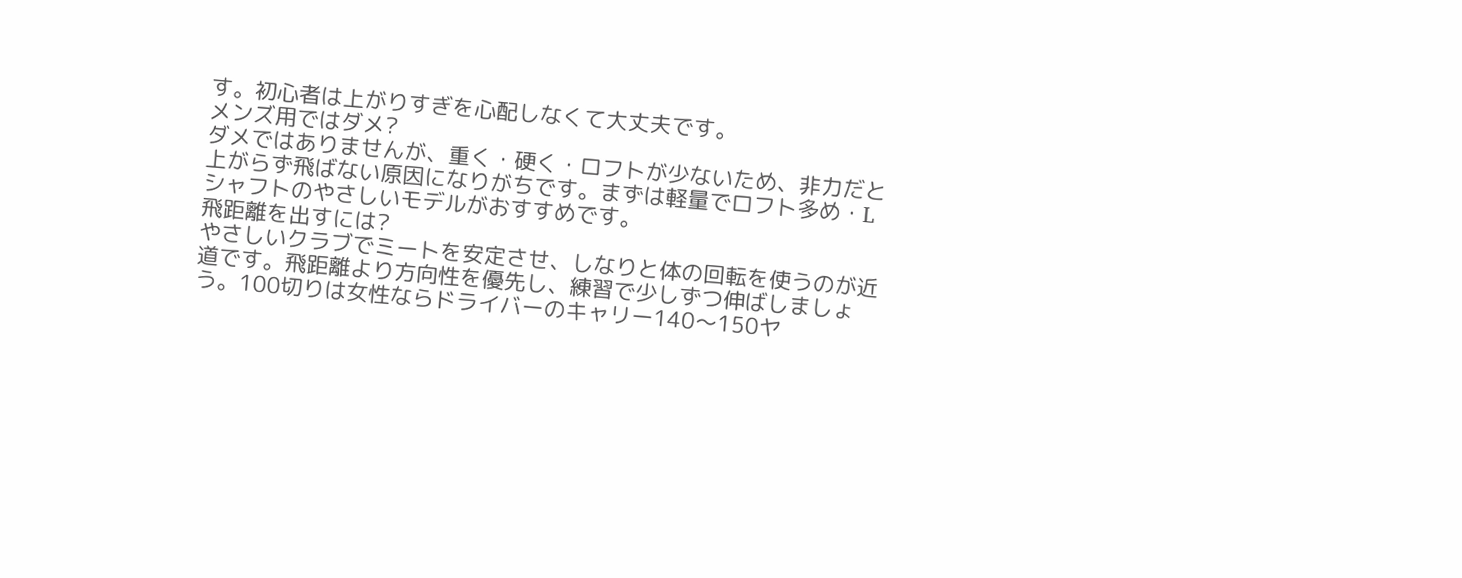す。初心者は上がりすぎを心配しなくて大丈夫です。
メンズ用ではダメ?
ダメではありませんが、重く・硬く・ロフトが少ないため、非力だと上がらず飛ばない原因になりがちです。まずは軽量でロフト多め・Lシャフトのやさしいモデルがおすすめです。
飛距離を出すには?
やさしいクラブでミートを安定させ、しなりと体の回転を使うのが近道です。飛距離より方向性を優先し、練習で少しずつ伸ばしましょう。100切りは女性ならドライバーのキャリー140〜150ヤ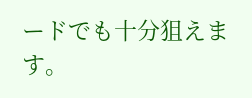ードでも十分狙えます。